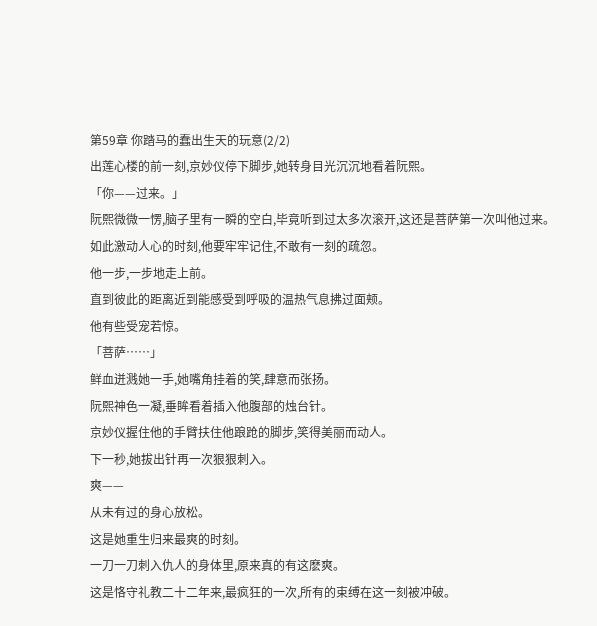第59章 你踏马的蠢出生天的玩意(2/2)
出莲心楼的前一刻,京妙仪停下脚步,她转身目光沉沉地看着阮熙。
「你——过来。」
阮熙微微一愣,脑子里有一瞬的空白,毕竟听到过太多次滚开,这还是菩萨第一次叫他过来。
如此激动人心的时刻,他要牢牢记住,不敢有一刻的疏忽。
他一步,一步地走上前。
直到彼此的距离近到能感受到呼吸的温热气息拂过面颊。
他有些受宠若惊。
「菩萨……」
鲜血迸溅她一手,她嘴角挂着的笑,肆意而张扬。
阮熙神色一凝,垂眸看着插入他腹部的烛台针。
京妙仪握住他的手臂扶住他踉跄的脚步,笑得美丽而动人。
下一秒,她拔出针再一次狠狠刺入。
爽——
从未有过的身心放松。
这是她重生归来最爽的时刻。
一刀一刀刺入仇人的身体里,原来真的有这麽爽。
这是恪守礼教二十二年来,最疯狂的一次,所有的束缚在这一刻被冲破。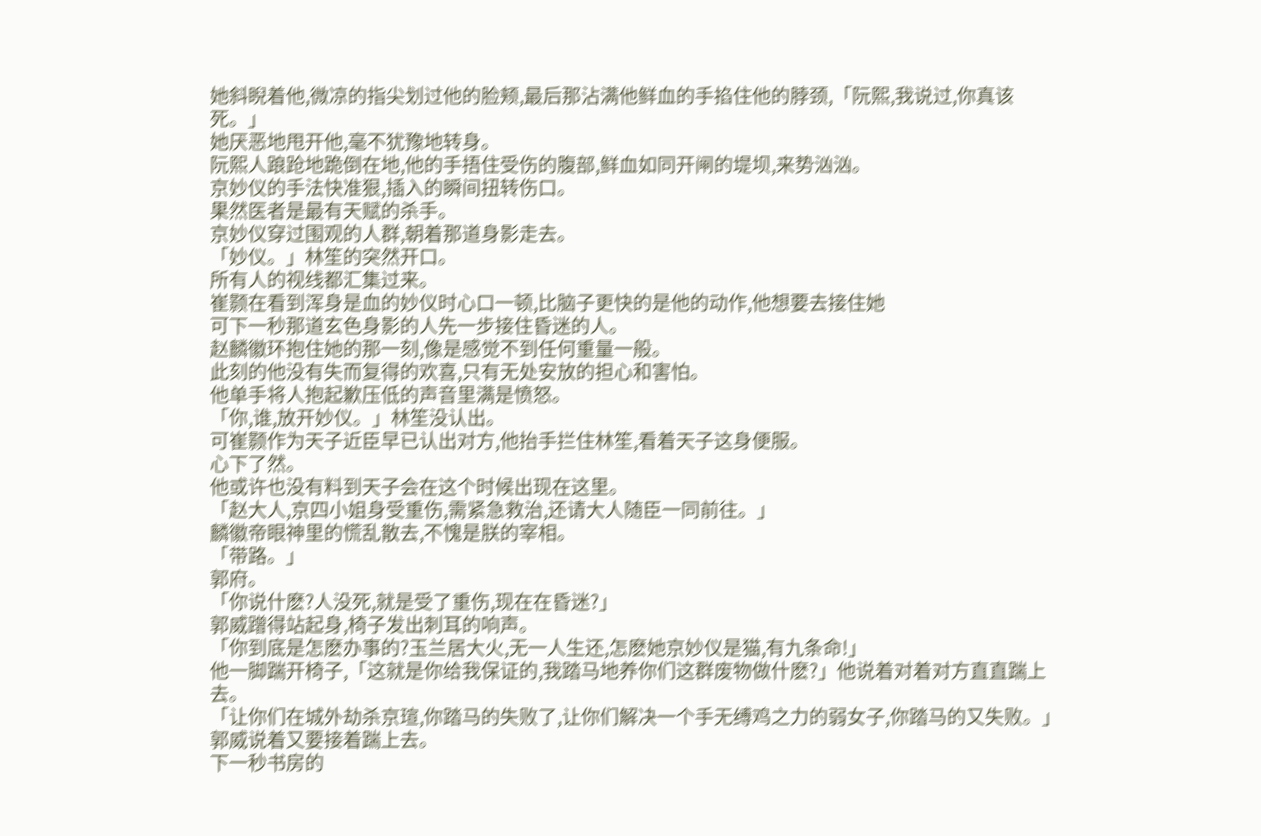她斜睨着他,微凉的指尖划过他的脸颊,最后那沾满他鲜血的手掐住他的脖颈,「阮熙,我说过,你真该死。」
她厌恶地甩开他,毫不犹豫地转身。
阮熙人踉跄地跪倒在地,他的手捂住受伤的腹部,鲜血如同开闸的堤坝,来势汹汹。
京妙仪的手法快准狠,插入的瞬间扭转伤口。
果然医者是最有天赋的杀手。
京妙仪穿过围观的人群,朝着那道身影走去。
「妙仪。」林笙的突然开口。
所有人的视线都汇集过来。
崔颢在看到浑身是血的妙仪时心口一顿,比脑子更快的是他的动作,他想要去接住她
可下一秒那道玄色身影的人先一步接住昏迷的人。
赵麟徽环抱住她的那一刻,像是感觉不到任何重量一般。
此刻的他没有失而复得的欢喜,只有无处安放的担心和害怕。
他单手将人抱起歉压低的声音里满是愤怒。
「你,谁,放开妙仪。」林笙没认出。
可崔颢作为天子近臣早已认出对方,他抬手拦住林笙,看着天子这身便服。
心下了然。
他或许也没有料到天子会在这个时候出现在这里。
「赵大人,京四小姐身受重伤,需紧急救治,还请大人随臣一同前往。」
麟徽帝眼神里的慌乱散去,不愧是朕的宰相。
「带路。」
郭府。
「你说什麽?人没死,就是受了重伤,现在在昏迷?」
郭威蹭得站起身,椅子发出刺耳的响声。
「你到底是怎麽办事的?玉兰居大火,无一人生还,怎麽她京妙仪是猫,有九条命!」
他一脚踹开椅子,「这就是你给我保证的,我踏马地养你们这群废物做什麽?」他说着对着对方直直踹上去。
「让你们在城外劫杀京瑄,你踏马的失败了,让你们解决一个手无缚鸡之力的弱女子,你踏马的又失败。」
郭威说着又要接着踹上去。
下一秒书房的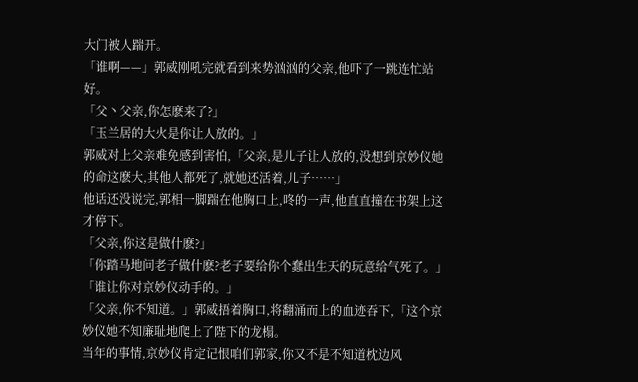大门被人踹开。
「谁啊——」郭威刚吼完就看到来势汹汹的父亲,他吓了一跳连忙站好。
「父丶父亲,你怎麽来了?」
「玉兰居的大火是你让人放的。」
郭威对上父亲难免感到害怕,「父亲,是儿子让人放的,没想到京妙仪她的命这麽大,其他人都死了,就她还活着,儿子……」
他话还没说完,郭相一脚踹在他胸口上,咚的一声,他直直撞在书架上这才停下。
「父亲,你这是做什麽?」
「你踏马地问老子做什麽?老子要给你个蠢出生天的玩意给气死了。」
「谁让你对京妙仪动手的。」
「父亲,你不知道。」郭威捂着胸口,将翻涌而上的血迹吞下,「这个京妙仪她不知廉耻地爬上了陛下的龙榻。
当年的事情,京妙仪肯定记恨咱们郭家,你又不是不知道枕边风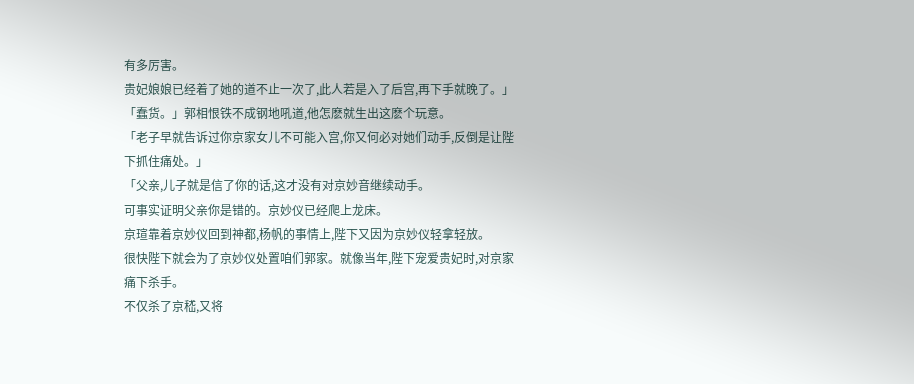有多厉害。
贵妃娘娘已经着了她的道不止一次了,此人若是入了后宫,再下手就晚了。」
「蠢货。」郭相恨铁不成钢地吼道,他怎麽就生出这麽个玩意。
「老子早就告诉过你京家女儿不可能入宫,你又何必对她们动手,反倒是让陛下抓住痛处。」
「父亲,儿子就是信了你的话,这才没有对京妙音继续动手。
可事实证明父亲你是错的。京妙仪已经爬上龙床。
京瑄靠着京妙仪回到神都,杨帆的事情上,陛下又因为京妙仪轻拿轻放。
很快陛下就会为了京妙仪处置咱们郭家。就像当年,陛下宠爱贵妃时,对京家痛下杀手。
不仅杀了京嵇,又将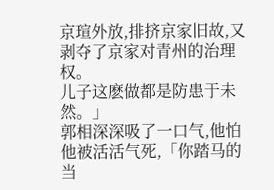京瑄外放,排挤京家旧故,又剥夺了京家对青州的治理权。
儿子这麽做都是防患于未然。」
郭相深深吸了一口气,他怕他被活活气死,「你踏马的当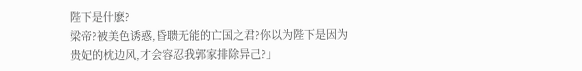陛下是什麽?
梁帝?被美色诱惑,昏聩无能的亡国之君?你以为陛下是因为贵妃的枕边风,才会容忍我郭家排除异己?」